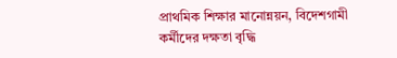প্রাথমিক শিক্ষার মানোন্নয়ন, বিদেশগামী কর্মীদের দক্ষতা বৃদ্ধি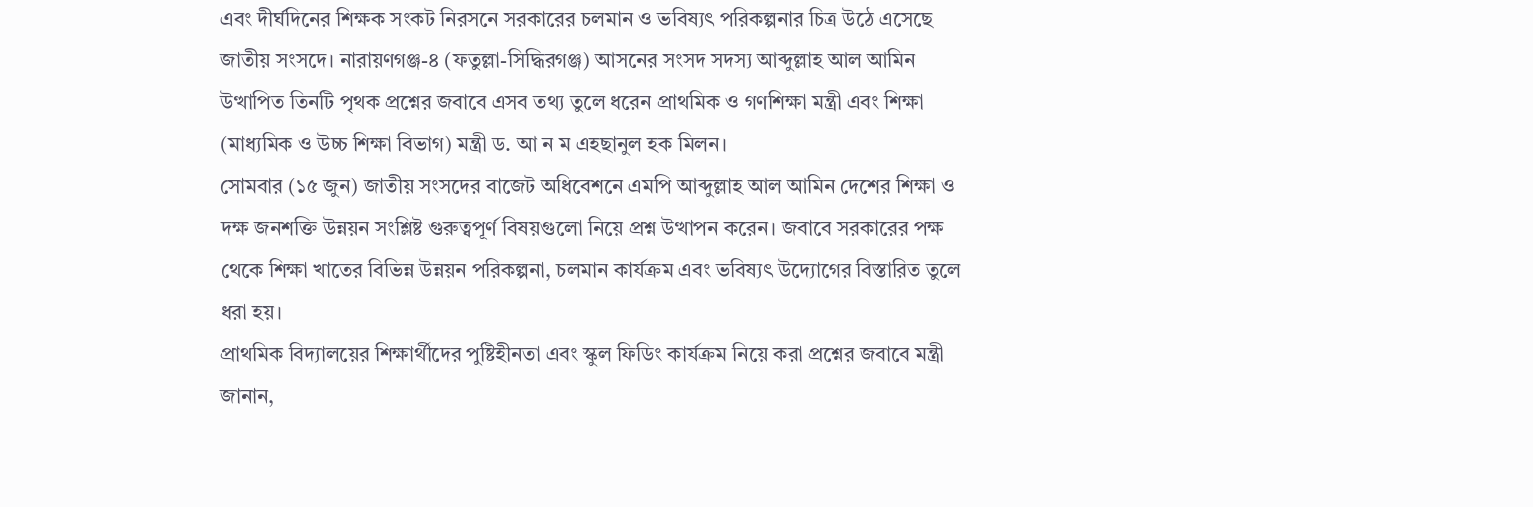এবং দীর্ঘদিনের শিক্ষক সংকট নিরসনে সরকারের চলমান ও ভবিষ্যৎ পরিকল্পনার চিত্র উঠে এসেছে জাতীয় সংসদে। নারায়ণগঞ্জ-৪ (ফতুল্লা-সিদ্ধিরগঞ্জ) আসনের সংসদ সদস্য আব্দুল্লাহ আল আমিন উত্থাপিত তিনটি পৃথক প্রশ্নের জবাবে এসব তথ্য তুলে ধরেন প্রাথমিক ও গণশিক্ষা মন্ত্রী এবং শিক্ষা (মাধ্যমিক ও উচ্চ শিক্ষা বিভাগ) মন্ত্রী ড. আ ন ম এহছানুল হক মিলন।
সোমবার (১৫ জুন) জাতীয় সংসদের বাজেট অধিবেশনে এমপি আব্দুল্লাহ আল আমিন দেশের শিক্ষা ও দক্ষ জনশক্তি উন্নয়ন সংশ্লিষ্ট গুরুত্বপূর্ণ বিষয়গুলো নিয়ে প্রশ্ন উত্থাপন করেন। জবাবে সরকারের পক্ষ থেকে শিক্ষা খাতের বিভিন্ন উন্নয়ন পরিকল্পনা, চলমান কার্যক্রম এবং ভবিষ্যৎ উদ্যোগের বিস্তারিত তুলে ধরা হয়।
প্রাথমিক বিদ্যালয়ের শিক্ষার্থীদের পুষ্টিহীনতা এবং স্কুল ফিডিং কার্যক্রম নিয়ে করা প্রশ্নের জবাবে মন্ত্রী জানান,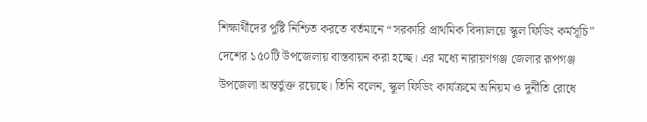শিক্ষার্থীদের পুষ্টি নিশ্চিত করতে বর্তমানে “সরকারি প্রাথমিক বিদ্যালয়ে স্কুল ফিডিং কর্মসূচি” দেশের ১৫০টি উপজেলায় বাস্তবায়ন করা হচ্ছে। এর মধ্যে নারায়ণগঞ্জ জেলার রূপগঞ্জ উপজেলা অন্তর্ভুক্ত রয়েছে। তিনি বলেন, স্কুল ফিডিং কার্যক্রমে অনিয়ম ও দুর্নীতি রোধে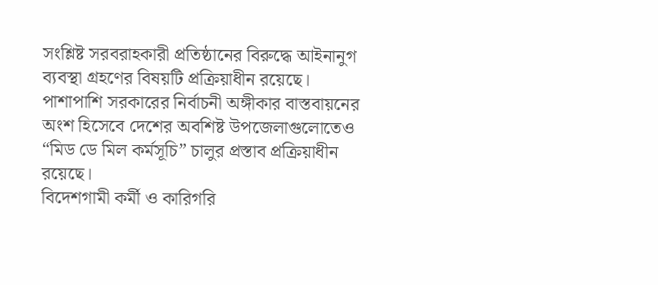সংশ্লিষ্ট সরবরাহকারী প্রতিষ্ঠানের বিরুদ্ধে আইনানুগ ব্যবস্থা গ্রহণের বিষয়টি প্রক্রিয়াধীন রয়েছে। পাশাপাশি সরকারের নির্বাচনী অঙ্গীকার বাস্তবায়নের অংশ হিসেবে দেশের অবশিষ্ট উপজেলাগুলোতেও “মিড ডে মিল কর্মসূচি” চালুর প্রস্তাব প্রক্রিয়াধীন রয়েছে।
বিদেশগামী কর্মী ও কারিগরি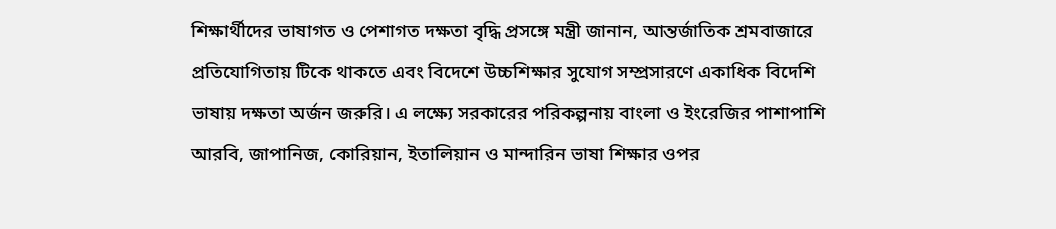শিক্ষার্থীদের ভাষাগত ও পেশাগত দক্ষতা বৃদ্ধি প্রসঙ্গে মন্ত্রী জানান, আন্তর্জাতিক শ্রমবাজারে প্রতিযোগিতায় টিকে থাকতে এবং বিদেশে উচ্চশিক্ষার সুযোগ সম্প্রসারণে একাধিক বিদেশি ভাষায় দক্ষতা অর্জন জরুরি। এ লক্ষ্যে সরকারের পরিকল্পনায় বাংলা ও ইংরেজির পাশাপাশি আরবি, জাপানিজ, কোরিয়ান, ইতালিয়ান ও মান্দারিন ভাষা শিক্ষার ওপর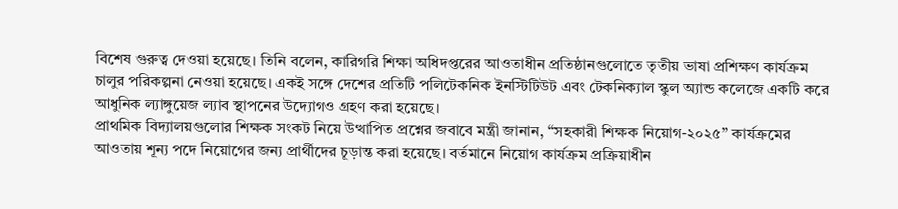বিশেষ গুরুত্ব দেওয়া হয়েছে। তিনি বলেন, কারিগরি শিক্ষা অধিদপ্তরের আওতাধীন প্রতিষ্ঠানগুলোতে তৃতীয় ভাষা প্রশিক্ষণ কার্যক্রম চালুর পরিকল্পনা নেওয়া হয়েছে। একই সঙ্গে দেশের প্রতিটি পলিটেকনিক ইনস্টিটিউট এবং টেকনিক্যাল স্কুল অ্যান্ড কলেজে একটি করে আধুনিক ল্যাঙ্গুয়েজ ল্যাব স্থাপনের উদ্যোগও গ্রহণ করা হয়েছে।
প্রাথমিক বিদ্যালয়গুলোর শিক্ষক সংকট নিয়ে উত্থাপিত প্রশ্নের জবাবে মন্ত্রী জানান, “সহকারী শিক্ষক নিয়োগ-২০২৫” কার্যক্রমের আওতায় শূন্য পদে নিয়োগের জন্য প্রার্থীদের চূড়ান্ত করা হয়েছে। বর্তমানে নিয়োগ কার্যক্রম প্রক্রিয়াধীন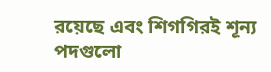রয়েছে এবং শিগগিরই শূন্য পদগুলো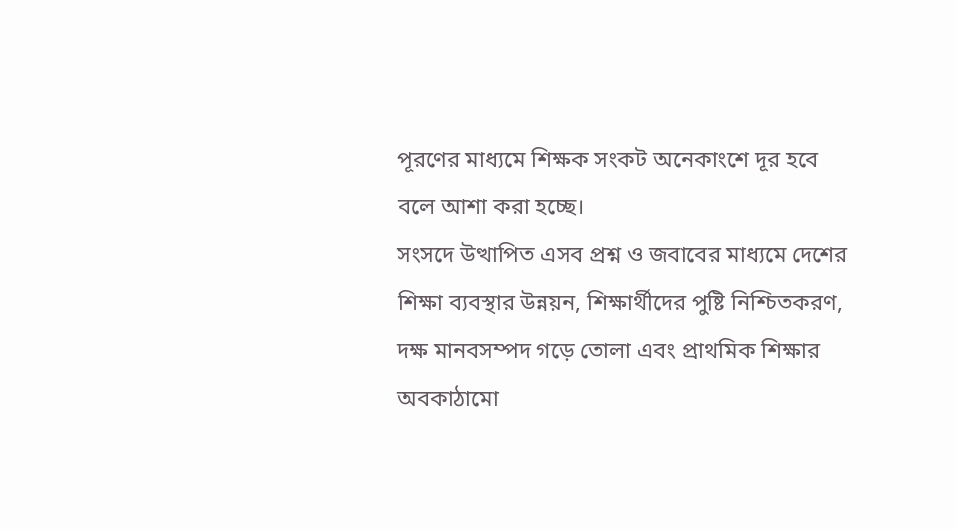পূরণের মাধ্যমে শিক্ষক সংকট অনেকাংশে দূর হবে বলে আশা করা হচ্ছে।
সংসদে উত্থাপিত এসব প্রশ্ন ও জবাবের মাধ্যমে দেশের শিক্ষা ব্যবস্থার উন্নয়ন, শিক্ষার্থীদের পুষ্টি নিশ্চিতকরণ, দক্ষ মানবসম্পদ গড়ে তোলা এবং প্রাথমিক শিক্ষার অবকাঠামো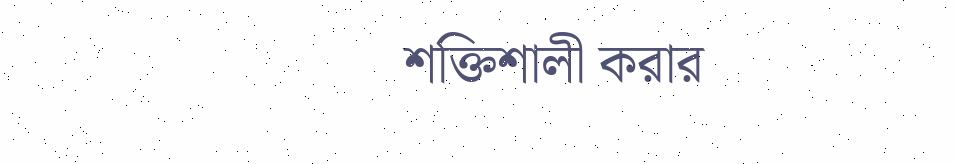শক্তিশালী করার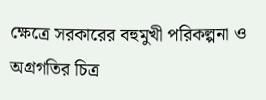ক্ষেত্রে সরকারের বহুমুখী পরিকল্পনা ও অগ্রগতির চিত্র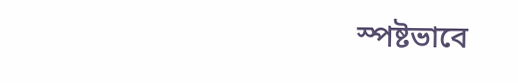স্পষ্টভাবে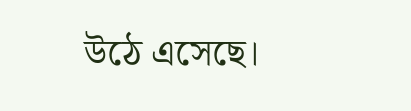উঠে এসেছে।